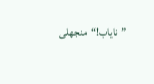”نایاب!“منجھلی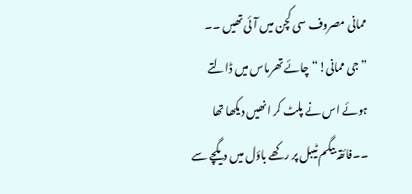ممانی مصروف سی کچن میں آئی تھیں ۔۔
”جی ممانی!“چائے تھرماس میں ڈالتے ہوئے اس نے پلٹ کر انھیں دیکھا تھا ۔۔فائقہ بیگم ٹیبل پر رکھے باؤل میں دیگچے سے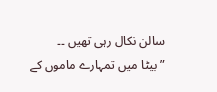سالن نکال رہی تھیں ۔۔
”بیٹا میں تمہارے ماموں کے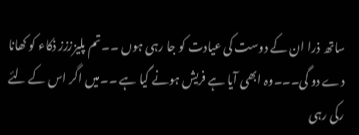ساتھ ذرا ان کے دوست کی عیادت کو جا رہی ہوں ۔۔تم پلیزززز ذکاء کو کھانا دے دو گی۔۔۔وہ ابھی آیا ہے فریش ہونے گیا ہے ۔۔میں اگر اس کے لئے رکی رہی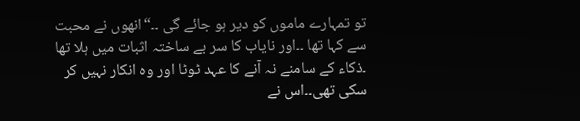تو تمہارے ماموں کو دیر ہو جائے گی ۔۔“انھوں نے محبت سے کہا تھا ۔۔اور نایاب کا سر بے ساختہ اثبات میں ہلا تھا ۔ذکاء کے سامنے نہ آنے کا عہد ٹوٹا اور وہ انکار نہیں کر سکی تھی۔۔اس نے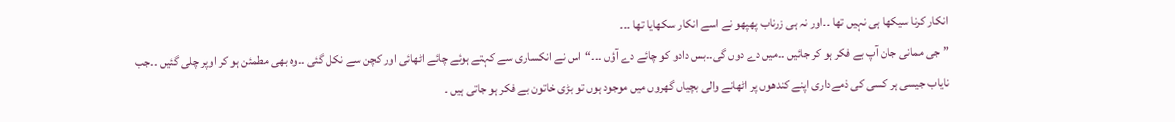انکار کرنا سیکھا ہی نہیں تھا ۔۔اور نہ ہی زرناب پھپھو نے اسے انکار سکھایا تھا ۔۔۔
”جی ممانی جان آپ بے فکر ہو کر جائیں ۔۔میں دے دوں گی۔۔بس دادو کو چائے دے آؤں ۔۔۔“اس نے انکساری سے کہتے ہوئے چائے اٹھائی اور کچن سے نکل گئی ۔۔وہ بھی مطمئن ہو کر اوپر چلی گئیں ۔۔جب نایاب جیسی ہر کسی کی ذمےداری اپنے کندھوں پر اٹھانے والی بچیاں گھروں میں موجود ہوں تو بڑی خاتون بے فکر ہو جاتی ہیں ۔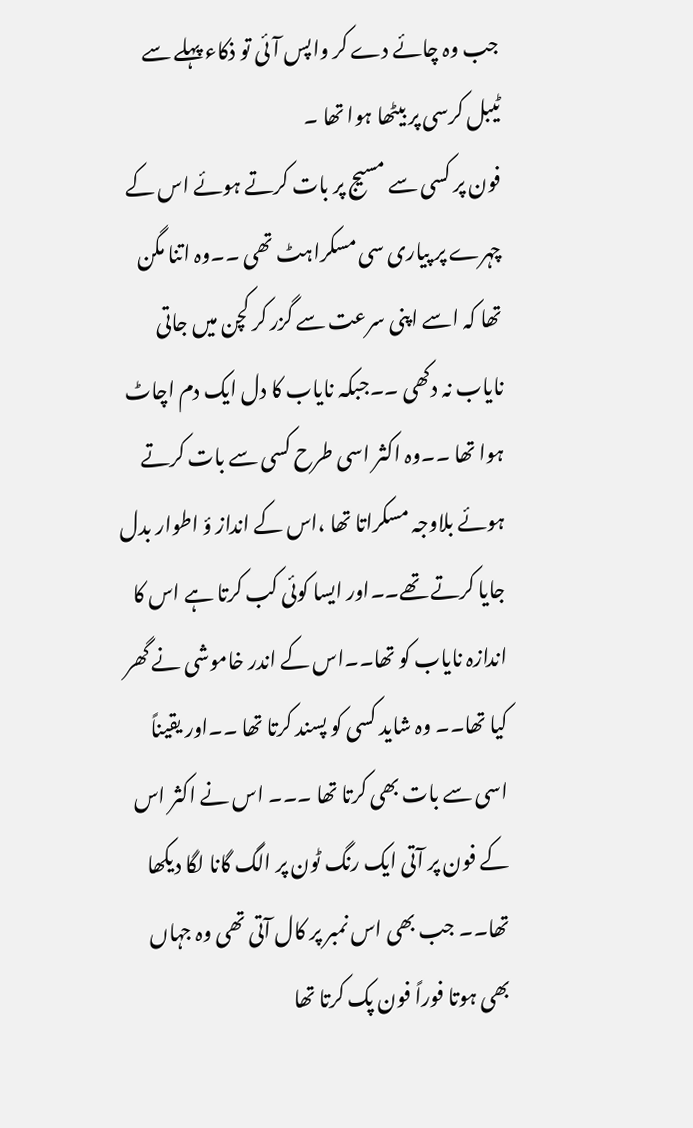جب وہ چائے دے کر واپس آئی تو ذکاء پہلے سے ٹیبل کرسی پر بیٹھا ہوا تھا ۔
فون پر کسی سے مسیج پر بات کرتے ہوئے اس کے چہرے پر پیاری سی مسکراہٹ تھی ۔۔وہ اتنا مگن تھا کہ اسے اپنی سرعت سے گزر کر کچن میں جاتی نایاب نہ دکھی ۔۔جبکہ نایاب کا دل ایک دم اچاٹ ہوا تھا ۔۔وہ اکثر اسی طرح کسی سے بات کرتے ہوئے بلاوجہ مسکراتا تھا ،اس کے انداز ؤ اطوار بدل جایا کرتے تھے۔۔اور ایسا کوئی کب کرتا ہے اس کا اندازہ نایاب کو تھا۔۔اس کے اندر خاموشی نے گھر کیا تھا۔۔ وہ شاید کسی کو پسند کرتا تھا ۔۔اور یقیناً اسی سے بات بھی کرتا تھا ۔۔۔ اس نے اکثر اس کے فون پر آتی ایک رنگ ٹون پر الگ گانا لگا دیکھا تھا۔۔ جب بھی اس نمبر پر کال آتی تھی وہ جہاں بھی ہوتا فوراً فون پک کرتا تھا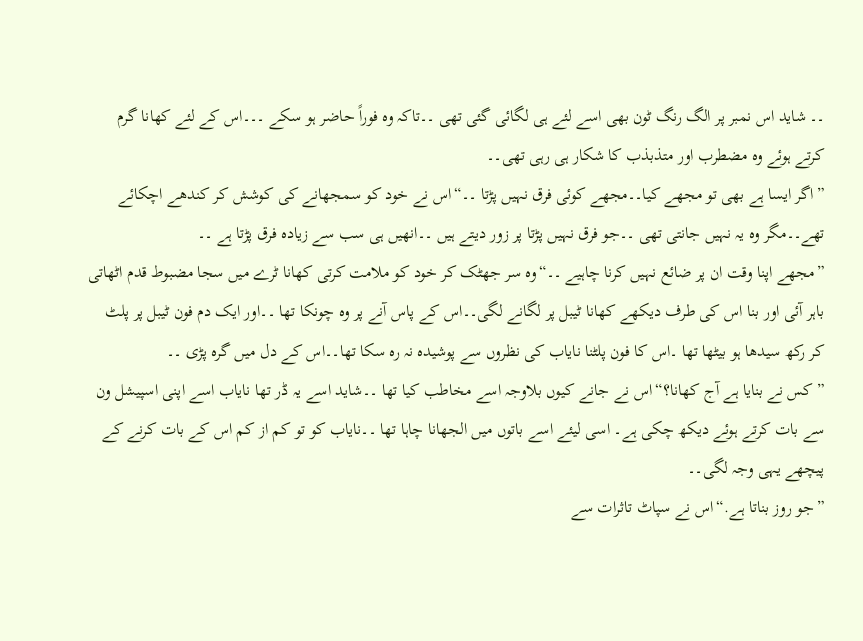۔۔ شاید اس نمبر پر الگ رنگ ٹون بھی اسے لئے ہی لگائی گئی تھی ۔۔تاکہ وہ فوراً حاضر ہو سکے ۔۔۔اس کے لئے کھانا گرم کرتے ہوئے وہ مضطرب اور متذبذب کا شکار ہی رہی تھی۔۔
”اگر ایسا ہے بھی تو مجھے کیا۔۔مجھے کوئی فرق نہیں پڑتا ۔۔“اس نے خود کو سمجھانے کی کوشش کر کندھے اچکائے تھے۔۔مگر وہ یہ نہیں جانتی تھی ۔۔جو فرق نہیں پڑتا پر زور دیتے ہیں ۔۔انھیں ہی سب سے زیادہ فرق پڑتا ہے ۔۔
”مجھے اپنا وقت ان پر ضائع نہیں کرنا چاہیے ۔۔“وہ سر جھٹک کر خود کو ملامت کرتی کھانا ٹرے میں سجا مضبوط قدم اٹھاتی باہر آئی اور بنا اس کی طرف دیکھے کھانا ٹیبل پر لگانے لگی۔۔اس کے پاس آنے پر وہ چونکا تھا ۔۔اور ایک دم فون ٹیبل پر پلٹ کر رکھ سیدھا ہو بیٹھا تھا ۔اس کا فون پلٹنا نایاب کی نظروں سے پوشیدہ نہ رہ سکا تھا۔۔اس کے دل میں گرہ پڑی ۔۔
”کس نے بنایا ہے آج کھانا؟“اس نے جانے کیوں بلاوجہ اسے مخاطب کیا تھا ۔۔شاید اسے یہ ڈر تھا نایاب اسے اپنی اسپیشل ون سے بات کرتے ہوئے دیکھ چکی ہے۔ اسی لیئے اسے باتوں میں الجھانا چاہا تھا ۔۔نایاب کو تو کم از کم اس کے بات کرنے کے پیچھے یہی وجہ لگی۔۔
”جو روز بناتا ہے.“اس نے سپاٹ تاثرات سے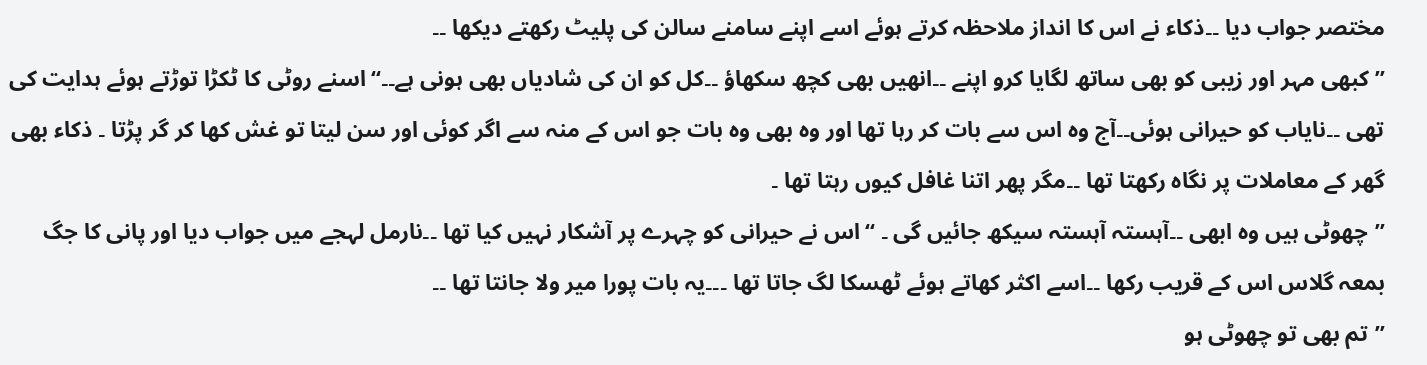مختصر جواب دیا ۔۔ذکاء نے اس کا انداز ملاحظہ کرتے ہوئے اسے اپنے سامنے سالن کی پلیٹ رکھتے دیکھا ۔۔
”کبھی مہر اور زیبی کو بھی ساتھ لگایا کرو اپنے ۔۔انھیں بھی کچھ سکھاؤ ۔۔کل کو ان کی شادیاں بھی ہونی ہے۔۔“اسنے روٹی کا ٹکڑا توڑتے ہوئے ہدایت کی تھی ۔۔نایاب کو حیرانی ہوئی۔۔آج وہ اس سے بات کر رہا تھا اور وہ بھی وہ بات جو اس کے منہ سے اگر کوئی اور سن لیتا تو غش کھا کر گر پڑتا ۔ ذکاء بھی گھر کے معاملات پر نگاہ رکھتا تھا ۔۔مگر پھر اتنا غافل کیوں رہتا تھا ۔
”چھوٹی ہیں وہ ابھی ۔۔آہستہ آہستہ سیکھ جائیں گی ۔ “اس نے حیرانی کو چہرے پر آشکار نہیں کیا تھا ۔۔نارمل لہجے میں جواب دیا اور پانی کا جگ بمعہ گلاس اس کے قریب رکھا ۔۔اسے اکثر کھاتے ہوئے ٹھسکا لگ جاتا تھا ۔۔۔یہ بات پورا میر ولا جانتا تھا ۔۔
”تم بھی تو چھوٹی ہو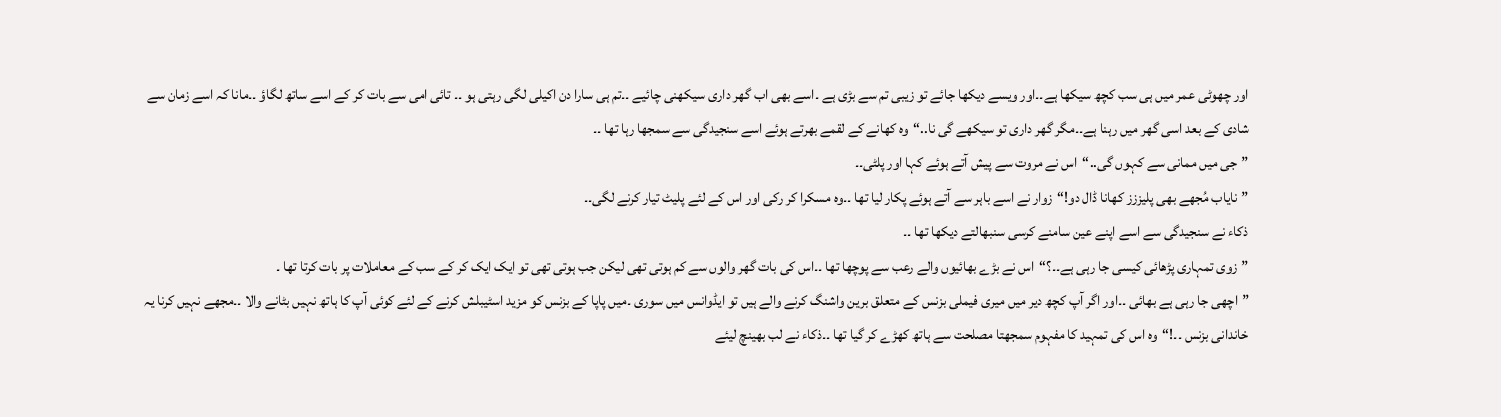اور چھوٹی عمر میں ہی سب کچھ سیکھا ہے۔۔اور ویسے دیکھا جائے تو زیبی تم سے بڑی ہے ۔اسے بھی اب گھر داری سیکھنی چائیے ۔۔تم ہی سارا دن اکیلی لگی رہتی ہو ۔۔ تائی امی سے بات کر کے اسے ساتھ لگاؤ ۔۔مانا کہ اسے زمان سے شادی کے بعد اسی گھر میں رہنا ہے۔۔مگر گھر داری تو سیکھے گی نا..“وہ کھانے کے لقمے بھرتے ہوئے اسے سنجیدگی سے سمجھا رہا تھا ۔۔
”جی میں ممانی سے کہوں گی..“اس نے مروت سے پیش آتے ہوئے کہا اور پلٹی۔۔
”نایاب مُجھے بھی پلیززز کھانا ڈال دو!“زوار نے اسے باہر سے آتے ہوئے پکار لیا تھا ۔۔وہ مسکرا کر رکی اور اس کے لئے پلیٹ تیار کرنے لگی۔۔
ذکاء نے سنجیدگی سے اسے اپنے عین سامنے کرسی سنبھالتے دیکھا تھا ۔۔
”زوی تمہاری پڑھائی کیسی جا رہی ہے۔۔؟“اس نے بڑے بھائیوں والے رعب سے پوچھا تھا ۔۔اس کی بات گھر والوں سے کم ہوتی تھی لیکن جب ہوتی تھی تو ایک ایک کر کے سب کے معاملات پر بات کرتا تھا ۔
”اچھی جا رہی ہے بھائی ۔۔اور اگر آپ کچھ دیر میں میری فیملی بزنس کے متعلق برین واشنگ کرنے والے ہیں تو ایڈوانس میں سوری ۔میں پاپا کے بزنس کو مزید اسٹیبلش کرنے کے لئے کوئی آپ کا ہاتھ نہیں بٹانے والا ۔۔مجھے نہیں کرنا یہ خاندانی بزنس ۔۔!“وہ اس کی تمہید کا مفہوم سمجھتا مصلحت سے ہاتھ کھڑے کر گیا تھا ۔۔ذکاء نے لب بھینچ لیئے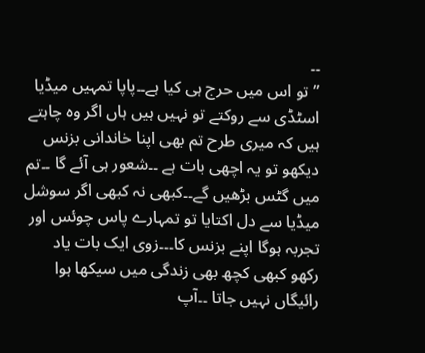۔۔
”تو اس میں حرج ہی کیا ہے۔۔پاپا تمہیں میڈیا اسٹڈی سے روکتے تو نہیں ہیں ہاں اگر وہ چاہتے ہیں کہ میری طرح تم بھی اپنا خاندانی بزنس دیکھو تو یہ اچھی بات ہے ۔۔شعور ہی آئے گا ۔۔تم میں گٹس بڑھیں گے۔۔کبھی نہ کبھی اگر سوشل میڈیا سے دل اکتایا تو تمہارے پاس چوئس اور تجربہ ہوگا اپنے بزنس کا۔۔۔زوی ایک بات یاد رکھو کبھی کچھ بھی زندگی میں سیکھا ہوا رائیگاں نہیں جاتا ۔۔آپ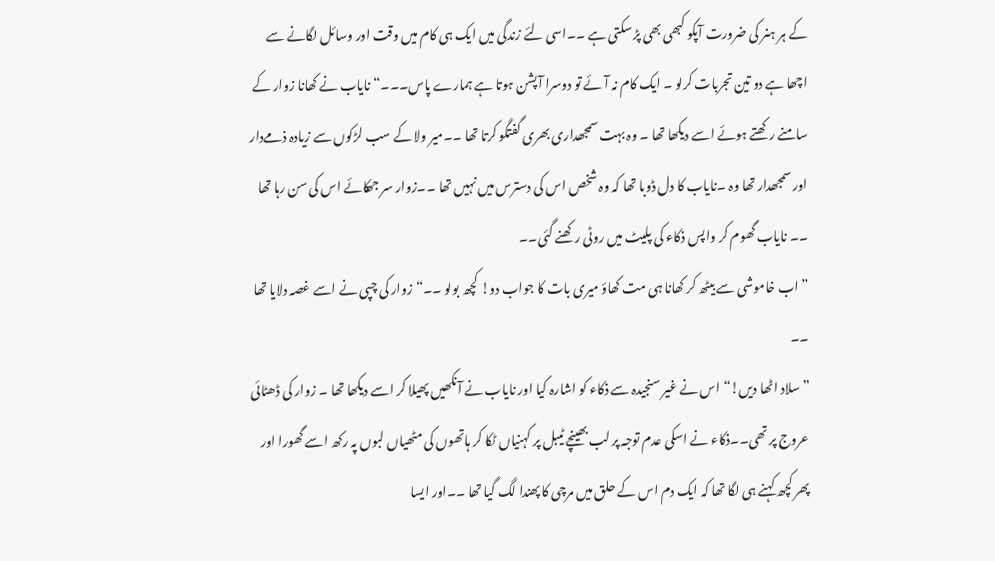کے ہر ہنر کی ضرورت آپکو کبھی بھی پڑ سکتی ہے ۔۔اسی لئے زندگی میں ایک ہی کام میں وقت اور وسائل لگانے سے اچھا ہے دو تین تجربات کرلو ۔ ایک کام نہ آئے تو دوسرا آپشن ہوتا ہے ہمارے پاس۔۔۔“نایاب نے کھانا زوار کے سامنے رکھتے ہوئے اسے دیکھا تھا ۔ وہ بہت سمجھداری بھری گفتگو کرتا تھا ۔۔میر ولا کے سب لڑکوں سے زیادہ ذمےدار اور سمجھدار تھا وہ ۔نایاب کا دل ڈوبا تھا کہ وہ شخص اس کی دسترس میں نہیں تھا ۔۔زوار سر جھکائے اس کی سن رہا تھا ۔۔ نایاب گھوم کر واپس ذکاء کی پلیٹ میں روٹی رکھنے گئی۔۔
”اب خاموشی سے بیٹھ کر کھانا ہی مت کھاؤ میری بات کا جواب دو! کچھ بولو ۔۔“زوار کی چپی نے اسے غصہ دلایا تھا ۔۔
”سلاد اٹھا دیں!“اس نے غیر سنجیدہ سے ذکاء کو اشارہ کیا اور نایاب نے آنکھیں پھیلا کر اسے دیکھا تھا ۔ زوار کی ڈھٹائی عروج پر تھی۔۔ذکاء نے اسکی عدم توجہ پر لب بھینچے ٹیبل پر کہنیاں ٹکا کر ہاتھوں کی مٹھیاں لبوں پہ رکھ اسے گھورا اور پھر کچھ کہنے ہی لگا تھا کہ ایک دم اس کے حلق میں مرچی کا پھندا لگ گیا تھا ۔۔اور ایسا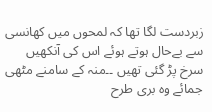زبردست لگا تھا کہ لمحوں میں کھانسی سے بےحال ہوتے ہوئے اس کی آنکھیں سرخ پڑ گئی تھیں ۔۔منہ کے سامنے مٹھی جمائے وہ بری طرح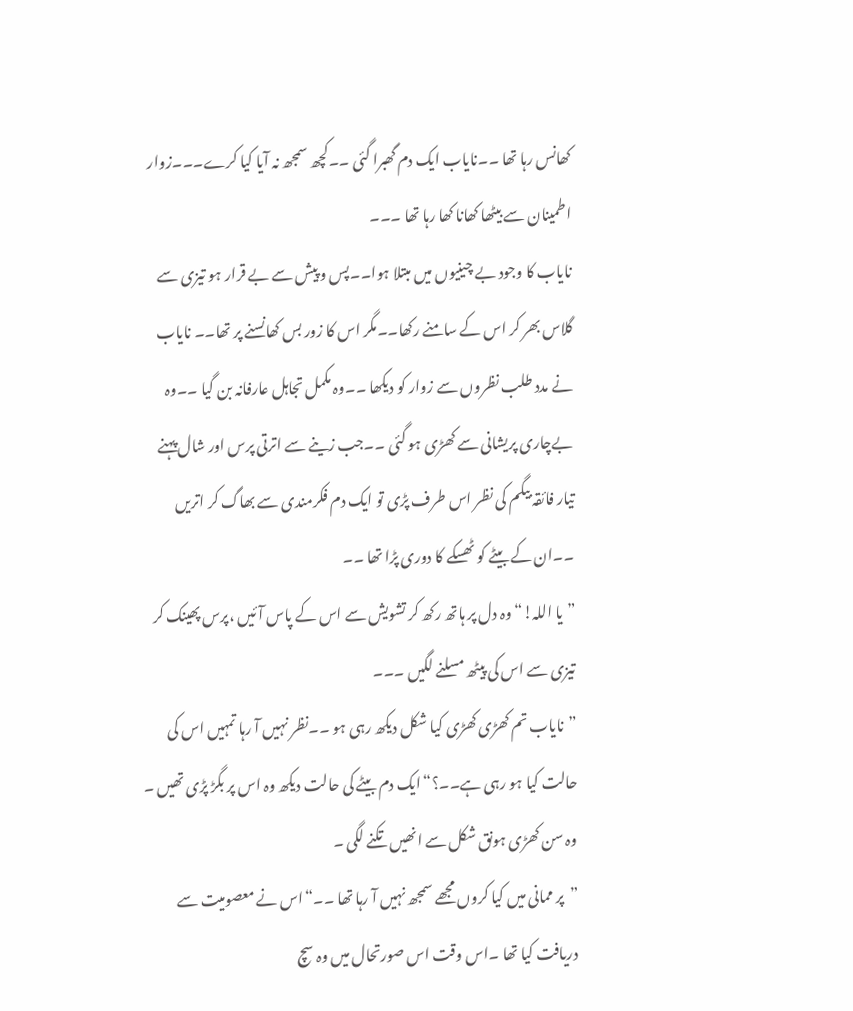کھانس رہا تھا ۔۔نایاب ایک دم گھبرا گئی ۔۔کچھ سمجھ نہ آیا کیا کرے۔۔۔زوار اطمینان سے بیٹھا کھانا کھا رہا تھا ۔۔۔
نایاب کا وجود بے چینیوں میں مبتلا ہوا۔۔پس و پیش سے بے قرار ہو تیزی سے گلاس بھر کر اس کے سامنے رکھا۔۔مگر اس کا زور بس کھانسنے پر تھا۔۔ نایاب نے مدد طلب نظروں سے زوار کو دیکھا ۔۔وہ مکمل تجاہل عارفانہ بن گیا ۔۔وہ بےچاری پریشانی سے کھڑی ہو گئی ۔۔جب زینے سے اترتی پرس اور شال پہنے تیار فائقہ بیگم کی نظر اس طرف پڑی تو ایک دم فکرمندی سے بھاگ کر اتریں ۔۔ان کے بیٹے کو ٹھسکے کا دوری پڑا تھا ۔۔
”یا اللہ!“وہ دل پر ہاتھ رکھ کر تشویش سے اس کے پاس آئیں ،پرس پھینک کر تیزی سے اس کی پیٹھ مسلنے لگیں ۔۔۔
”نایاب تم کھڑی کھڑی کیا شکل دیکھ رہی ہو ۔۔نظر نہیں آ رہا تمہیں اس کی حالت کیا ہو رہی ہے۔۔؟“ایک دم بیٹے کی حالت دیکھ وہ اس پر بگڑ پڑی تھیں ۔ وہ سن کھڑی ہونق شکل سے انھیں تکنے لگی ۔
”پر ممانی میں کیا کروں مجھے سمجھ نہیں آ رہا تھا ۔۔“اس نے معصومیت سے دریافت کیا تھا ۔اس وقت اس صورتحال میں وہ سچ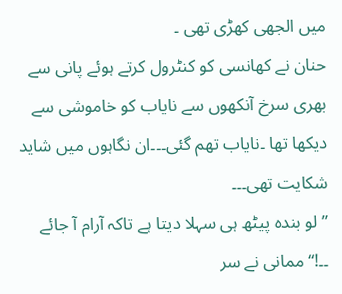میں الجھی کھڑی تھی ۔
حنان نے کھانسی کو کنٹرول کرتے ہوئے پانی سے بھری سرخ آنکھوں سے نایاب کو خاموشی سے دیکھا تھا ۔نایاب تھم گئی۔۔۔ان نگاہوں میں شاید شکایت تھی۔۔۔
”لو بندہ پیٹھ ہی سہلا دیتا ہے تاکہ آرام آ جائے ۔۔!“ممانی نے سر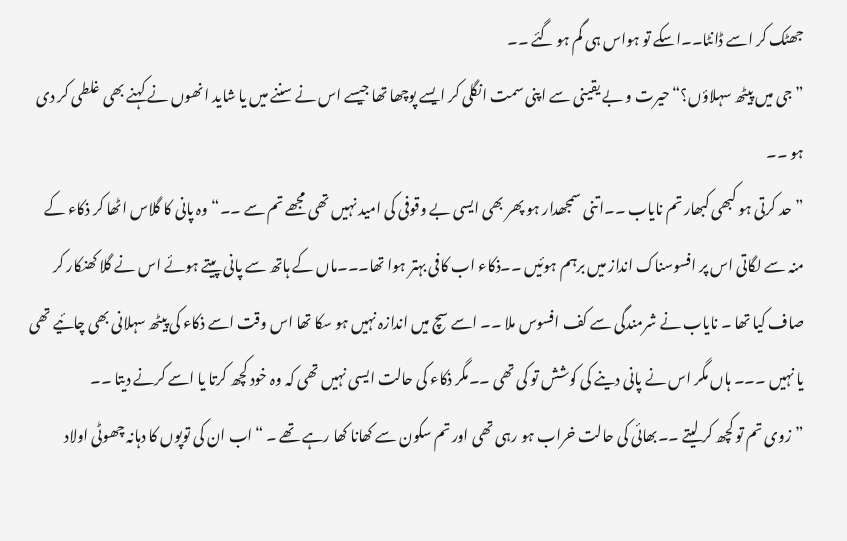جھٹک کر اسے ڈانٹا۔۔اسکے تو ہواس ہی گم ہو گئے ۔۔
”جی میں پیٹھ سہلاؤں؟“حیرت و بے یقینی سے اپنی سمت انگلی کر ایسے پوچھا تھا جیسے اس نے سننے میں یا شاید انھوں نے کہنے بھی غلطی کر دی ہو ۔۔
”حد کرتی ہو کبھی کبھار تم نایاب ۔۔اتنی سمجھدار ہو پھر بھی ایسی بے وقوفی کی امید نہیں تھی مجھے تم سے ۔۔“وہ پانی کا گلاس اٹھا کر ذکاء کے منہ سے لگاتی اس پر افسوسناک انداز میں برہم ہوئیں ۔۔ذکاء اب کافی بہتر ہوا تھا۔۔۔ماں کے ہاتھ سے پانی پیتے ہوئے اس نے گلا کھنکار کر صاف کیا تھا ۔ نایاب نے شرمندگی سے کف افسوس ملا ۔۔ اسے سچ میں اندازہ نہیں ہو سکا تھا اس وقت اسے ذکاء کی پیٹھ سہلانی بھی چائیے تھی یا نہیں ۔۔۔ ہاں مگر اس نے پانی دینے کی کوشش تو کی تھی ۔۔مگر ذکاء کی حالت ایسی نہیں تھی کہ وہ خود کچھ کرتا یا اسے کرنے دیتا ۔۔
”زوی تم تو کچھ کر لیتے ۔۔بھائی کی حالت خراب ہو رہی تھی اور تم سکون سے کھانا کھا رہے تھے ۔ “اب ان کی توپوں کا دہانہ چھوٹی اولاد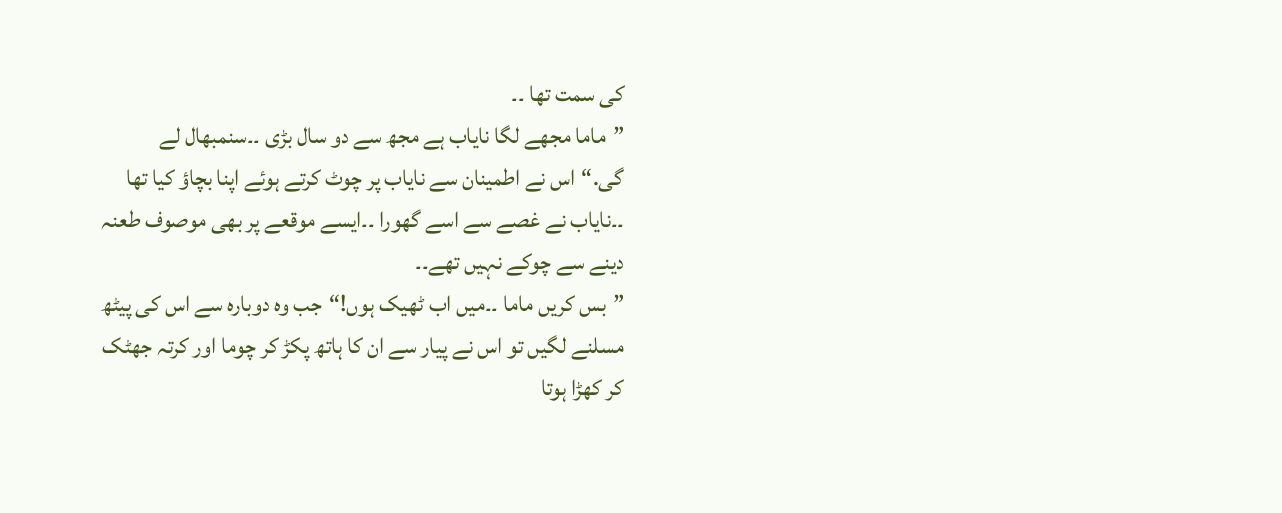کی سمت تھا ۔۔
”ماما مجھے لگا نایاب ہے مجھ سے دو سال بڑی ۔۔سنمبھال لے گی.“اس نے اطمینان سے نایاب پر چوٹ کرتے ہوئے اپنا بچاؤ کیا تھا ۔۔نایاب نے غصے سے اسے گھورا ۔۔ایسے موقعے پر بھی موصوف طعنہ دینے سے چوکے نہیں تھے۔۔
”بس کریں ماما ۔۔میں اب ٹھیک ہوں!“جب وہ دوبارہ سے اس کی پیٹھ مسلنے لگیں تو اس نے پیار سے ان کا ہاتھ پکڑ کر چوما اور کرتہ جھٹک کر کھڑا ہوتا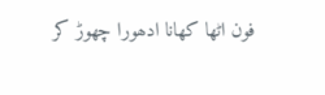فون اٹھا کھانا ادھورا چھوڑ کر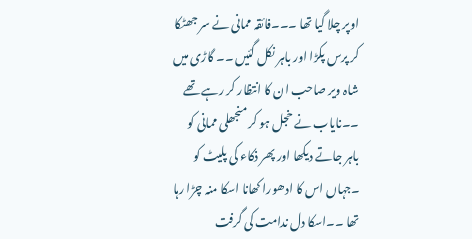اوپر چلا گیا تھا ۔۔۔فائقہ ممانی نے سر جھٹکا کر پرس پکڑا اور باہر نکل گئیں ۔۔ گاڑی میں شاہ ویر صاحب ان کا انتظار کر رہے تھے ۔۔نایاب نے خجل ہو کر منجھلی ممانی کو باہر جاتے دیکھا اور پھر ذکاء کی پلیٹ کو ۔جہاں اس کا ادھورا کھانا اسکا منہ چڑا رہا تھا ۔۔اسکا دل ندامت کی گرفت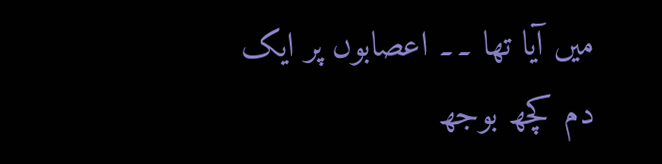میں آیا تھا ۔۔ اعصابوں پر ایک دم کچھ بوجھ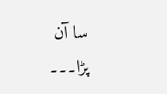سا آن پڑا۔۔۔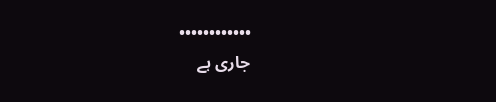••••••••••••
جاری ہے